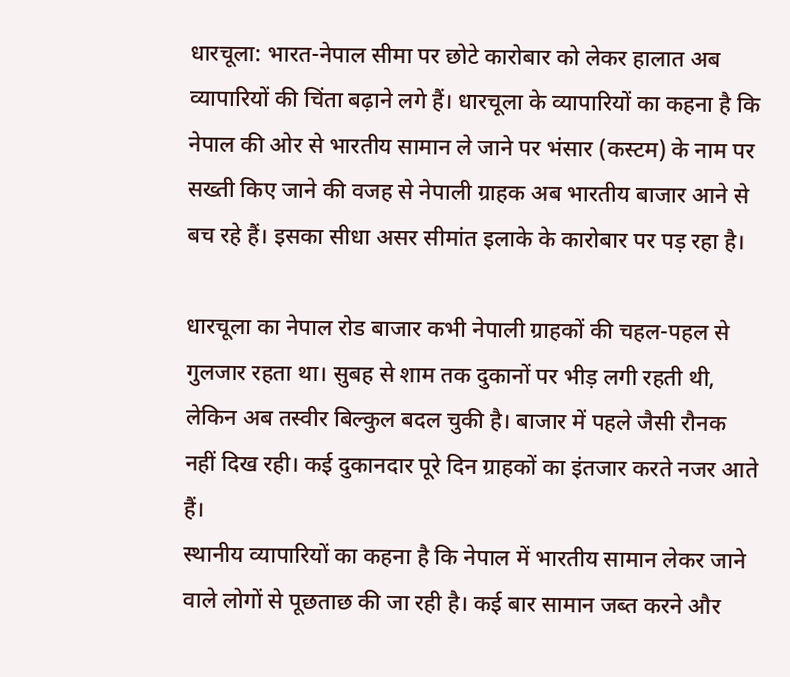धारचूला: भारत-नेपाल सीमा पर छोटे कारोबार को लेकर हालात अब व्यापारियों की चिंता बढ़ाने लगे हैं। धारचूला के व्यापारियों का कहना है कि नेपाल की ओर से भारतीय सामान ले जाने पर भंसार (कस्टम) के नाम पर सख्ती किए जाने की वजह से नेपाली ग्राहक अब भारतीय बाजार आने से बच रहे हैं। इसका सीधा असर सीमांत इलाके के कारोबार पर पड़ रहा है।

धारचूला का नेपाल रोड बाजार कभी नेपाली ग्राहकों की चहल-पहल से गुलजार रहता था। सुबह से शाम तक दुकानों पर भीड़ लगी रहती थी, लेकिन अब तस्वीर बिल्कुल बदल चुकी है। बाजार में पहले जैसी रौनक नहीं दिख रही। कई दुकानदार पूरे दिन ग्राहकों का इंतजार करते नजर आते हैं।
स्थानीय व्यापारियों का कहना है कि नेपाल में भारतीय सामान लेकर जाने वाले लोगों से पूछताछ की जा रही है। कई बार सामान जब्त करने और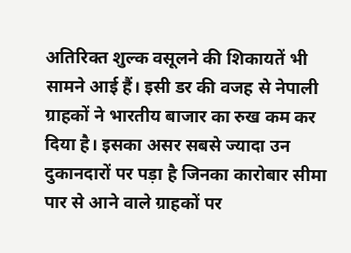अतिरिक्त शुल्क वसूलने की शिकायतें भी सामने आई हैं। इसी डर की वजह से नेपाली ग्राहकों ने भारतीय बाजार का रुख कम कर दिया है। इसका असर सबसे ज्यादा उन दुकानदारों पर पड़ा है जिनका कारोबार सीमा पार से आने वाले ग्राहकों पर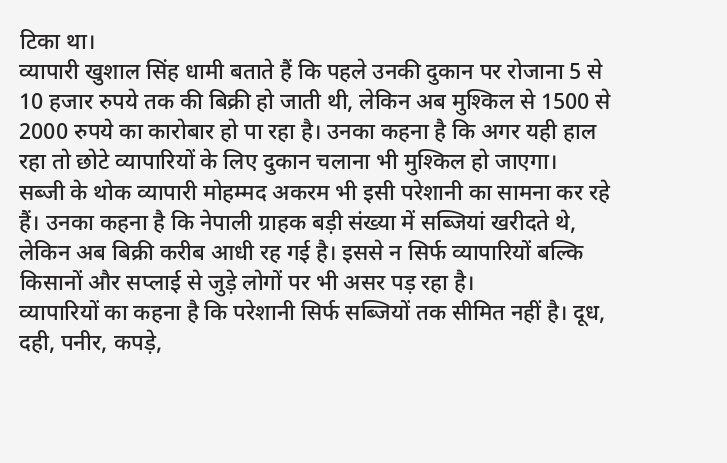टिका था।
व्यापारी खुशाल सिंह धामी बताते हैं कि पहले उनकी दुकान पर रोजाना 5 से 10 हजार रुपये तक की बिक्री हो जाती थी, लेकिन अब मुश्किल से 1500 से 2000 रुपये का कारोबार हो पा रहा है। उनका कहना है कि अगर यही हाल रहा तो छोटे व्यापारियों के लिए दुकान चलाना भी मुश्किल हो जाएगा।
सब्जी के थोक व्यापारी मोहम्मद अकरम भी इसी परेशानी का सामना कर रहे हैं। उनका कहना है कि नेपाली ग्राहक बड़ी संख्या में सब्जियां खरीदते थे, लेकिन अब बिक्री करीब आधी रह गई है। इससे न सिर्फ व्यापारियों बल्कि किसानों और सप्लाई से जुड़े लोगों पर भी असर पड़ रहा है।
व्यापारियों का कहना है कि परेशानी सिर्फ सब्जियों तक सीमित नहीं है। दूध, दही, पनीर, कपड़े,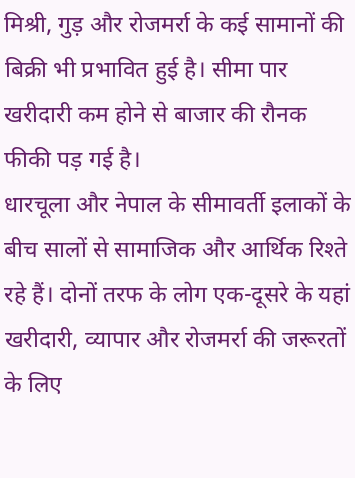मिश्री, गुड़ और रोजमर्रा के कई सामानों की बिक्री भी प्रभावित हुई है। सीमा पार खरीदारी कम होने से बाजार की रौनक फीकी पड़ गई है।
धारचूला और नेपाल के सीमावर्ती इलाकों के बीच सालों से सामाजिक और आर्थिक रिश्ते रहे हैं। दोनों तरफ के लोग एक-दूसरे के यहां खरीदारी, व्यापार और रोजमर्रा की जरूरतों के लिए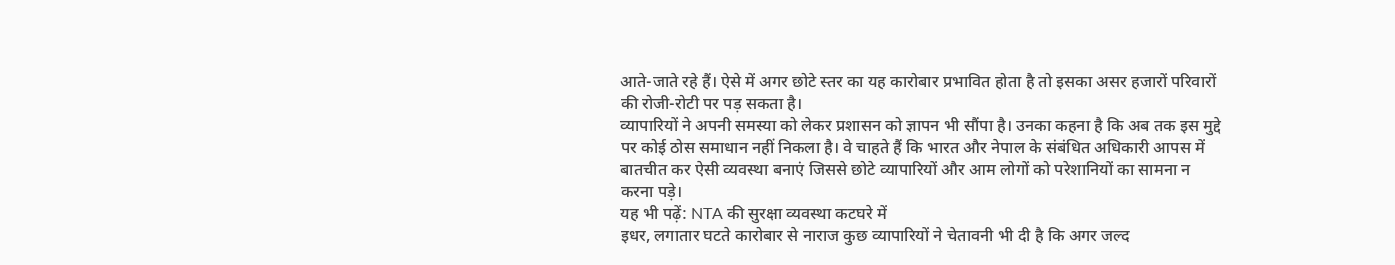आते-जाते रहे हैं। ऐसे में अगर छोटे स्तर का यह कारोबार प्रभावित होता है तो इसका असर हजारों परिवारों की रोजी-रोटी पर पड़ सकता है।
व्यापारियों ने अपनी समस्या को लेकर प्रशासन को ज्ञापन भी सौंपा है। उनका कहना है कि अब तक इस मुद्दे पर कोई ठोस समाधान नहीं निकला है। वे चाहते हैं कि भारत और नेपाल के संबंधित अधिकारी आपस में बातचीत कर ऐसी व्यवस्था बनाएं जिससे छोटे व्यापारियों और आम लोगों को परेशानियों का सामना न करना पड़े।
यह भी पढ़ें: NTA की सुरक्षा व्यवस्था कटघरे में
इधर, लगातार घटते कारोबार से नाराज कुछ व्यापारियों ने चेतावनी भी दी है कि अगर जल्द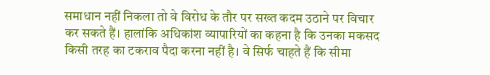समाधान नहीं निकला तो वे विरोध के तौर पर सख्त कदम उठाने पर विचार कर सकते हैं। हालांकि अधिकांश व्यापारियों का कहना है कि उनका मकसद किसी तरह का टकराव पैदा करना नहीं है। वे सिर्फ चाहते हैं कि सीमा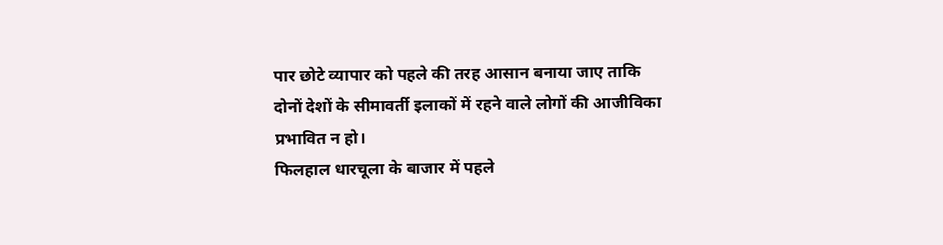पार छोटे व्यापार को पहले की तरह आसान बनाया जाए ताकि दोनों देशों के सीमावर्ती इलाकों में रहने वाले लोगों की आजीविका प्रभावित न हो।
फिलहाल धारचूला के बाजार में पहले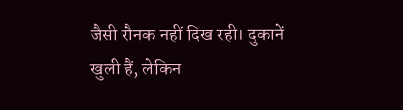जैसी रौनक नहीं दिख रही। दुकानें खुली हैं, लेकिन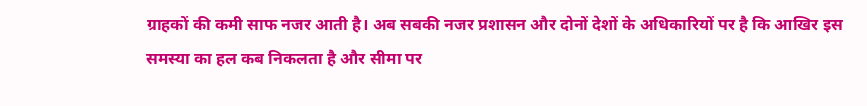ग्राहकों की कमी साफ नजर आती है। अब सबकी नजर प्रशासन और दोनों देशों के अधिकारियों पर है कि आखिर इस समस्या का हल कब निकलता है और सीमा पर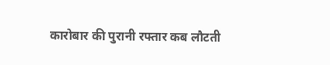कारोबार की पुरानी रफ्तार कब लौटती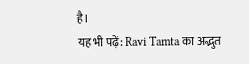है।
यह भी पढ़ें: Ravi Tamta का अद्भुत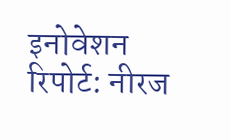इनोवेशन
रिपोर्ट: नीरज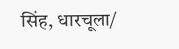सिंह, धारचूला/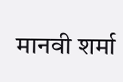मानवी शर्मा